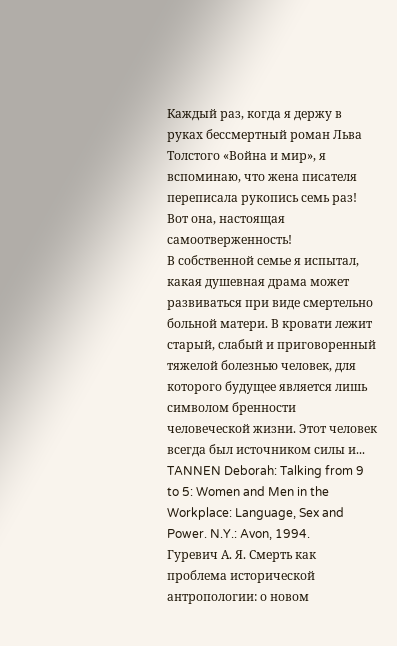Каждый раз, когда я держу в руках бессмертный роман Льва Толстого «Война и мир», я вспоминаю, что жена писателя переписала рукопись семь раз! Вот она, настоящая самоотверженность!
В собственной семье я испытал, какая душевная драма может развиваться при виде смертельно больной матери. В кровати лежит старый, слабый и приговоренный тяжелой болезнью человек, для которого будущее является лишь символом бренности человеческой жизни. Этот человек всегда был источником силы и...
TANNEN Deborah: Talking from 9 to 5: Women and Men in the Workplace: Language, Sex and Power. N.Y.: Avon, 1994.
Гуревич А. Я. Смерть как проблема исторической антропологии: о новом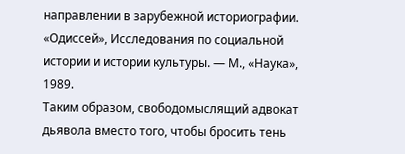направлении в зарубежной историографии. «Одиссей», Исследования по социальной истории и истории культуры. — М., «Наука», 1989.
Таким образом, свободомыслящий адвокат дьявола вместо того, чтобы бросить тень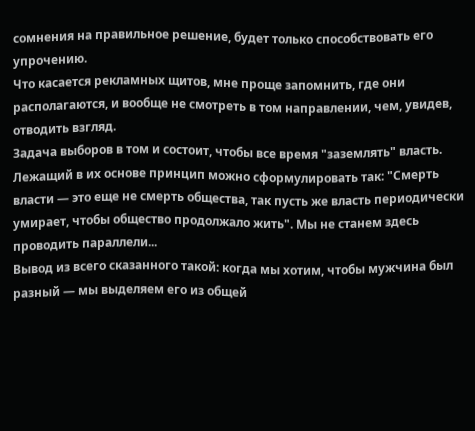сомнения на правильное решение, будет только способствовать его упрочению.
Что касается рекламных щитов, мне проще запомнить, где они располагаются, и вообще не смотреть в том направлении, чем, увидев, отводить взгляд.
Задача выборов в том и состоит, чтобы все время "заземлять" власть. Лежащий в их основе принцип можно сформулировать так: "Смерть власти — это еще не смерть общества, так пусть же власть периодически умирает, чтобы общество продолжало жить". Мы не станем здесь проводить параллели...
Вывод из всего сказанного такой: когда мы хотим, чтобы мужчина был разный — мы выделяем его из общей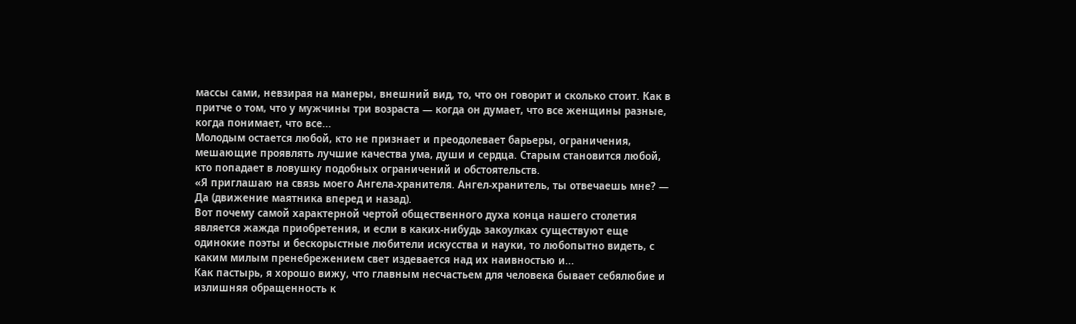массы сами, невзирая на манеры, внешний вид, то, что он говорит и сколько стоит. Как в притче о том, что у мужчины три возраста — когда он думает, что все женщины разные, когда понимает, что все...
Молодым остается любой, кто не признает и преодолевает барьеры, ограничения, мешающие проявлять лучшие качества ума, души и сердца. Старым становится любой, кто попадает в ловушку подобных ограничений и обстоятельств.
«Я приглашаю на связь моего Ангела-хранителя. Ангел-хранитель, ты отвечаешь мне? — Да (движение маятника вперед и назад).
Вот почему самой характерной чертой общественного духа конца нашего столетия является жажда приобретения, и если в каких-нибудь закоулках существуют еще одинокие поэты и бескорыстные любители искусства и науки, то любопытно видеть, с каким милым пренебрежением свет издевается над их наивностью и...
Как пастырь, я хорошо вижу, что главным несчастьем для человека бывает себялюбие и излишняя обращенность к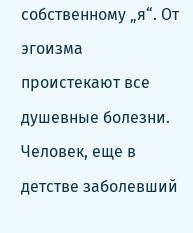собственному „я“. От эгоизма проистекают все душевные болезни. Человек, еще в детстве заболевший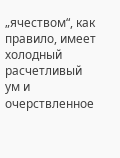„ячеством“, как правило, имеет холодный расчетливый ум и очерствленное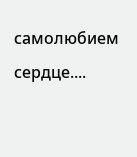самолюбием сердце....